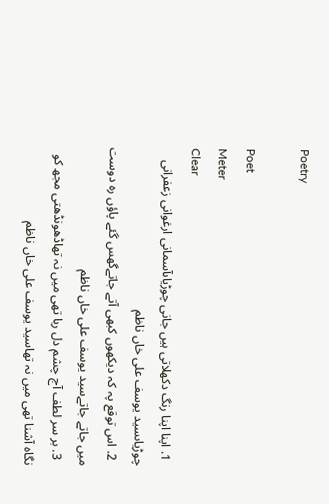Poetry

Poet
Meter
Clear
  1. اپنا اپنا رنگ دکھلاتی ہیں جانی چوڑیاںآسمانی ارغوانی زعفرانی چوڑیاںسید یوسف علی خاں ناظم
  2. اس توقع پہ کہ دیکھوں کبھی آتے جاتےگھس گئے پاؤں رہ‌ دوست میں جاتے جاتےسید یوسف علی خاں ناظم
  3. بر سر لطف آج چشم دل ربا تھی میں نہ تھاڈھونڈھتی مجھ کو نگاہ آشنا تھی میں نہ تھاسید یوسف علی خاں ناظم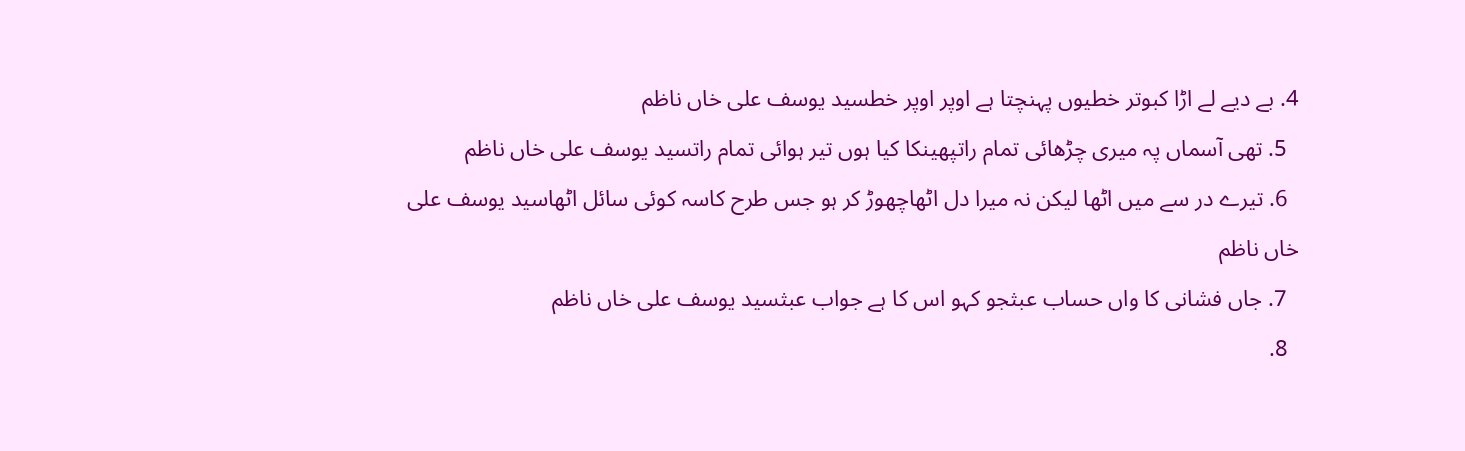4. بے دیے لے اڑا کبوتر خطیوں پہنچتا ہے اوپر اوپر خطسید یوسف علی خاں ناظم
  5. تھی آسماں پہ میری چڑھائی تمام راتپھینکا کیا ہوں تیر ہوائی تمام راتسید یوسف علی خاں ناظم
  6. تیرے در سے میں اٹھا لیکن نہ میرا دل اٹھاچھوڑ کر ہو جس طرح کاسہ کوئی سائل اٹھاسید یوسف علی خاں ناظم
  7. جاں فشانی کا واں حساب عبثجو کہو اس کا ہے جواب عبثسید یوسف علی خاں ناظم
  8.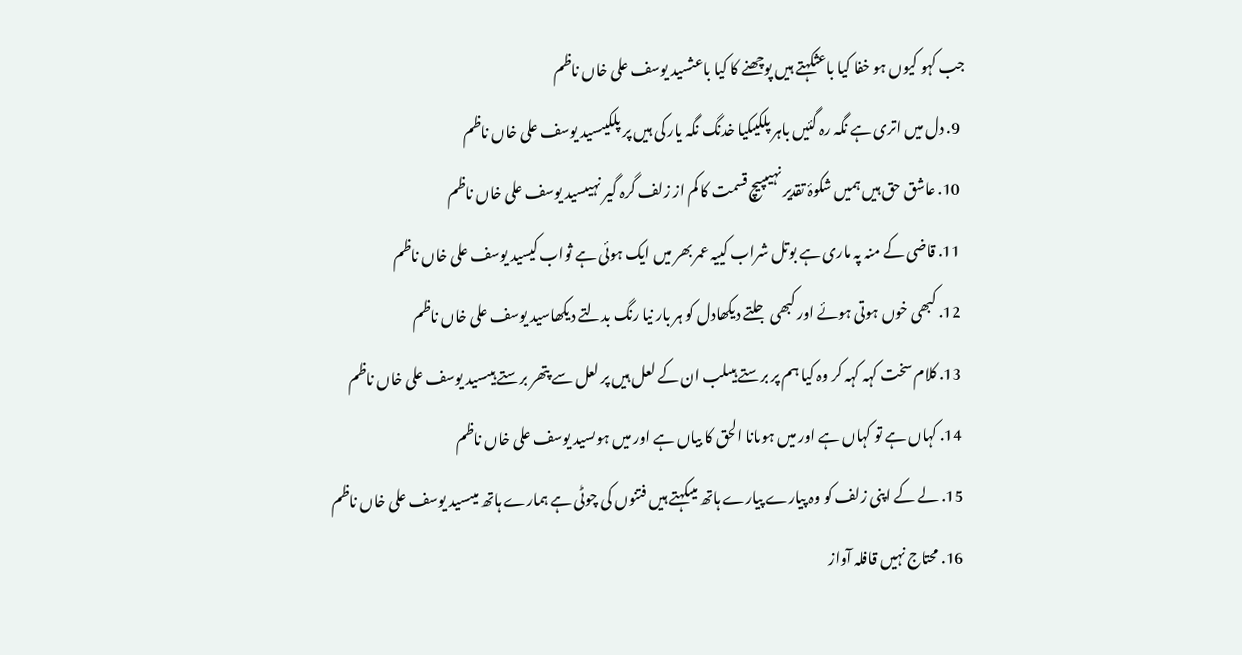جب کہو کیوں ہو خفا کیا باعثکہتے ہیں پوچھنے کا کیا باعثسید یوسف علی خاں ناظم
  9. دل میں اتری ہے نگہ رہ گئیں باہر پلکیںکیا خدنگ نگہ یار کی ہیں پر پلکیںسید یوسف علی خاں ناظم
  10. عاشق‌ حق ہیں ہمیں شکوۂ تقدیر نہیںپیچ‌ قسمت کا کم از زلف گرہ گیر نہیںسید یوسف علی خاں ناظم
  11. قاضی کے منہ پہ ماری ہے بوتل شراب کییہ عمر بھر میں ایک ہوئی ہے ثواب کیسید یوسف علی خاں ناظم
  12. کبھی خوں ہوتی ہوئے اور کبھی جلتے دیکھادل کو ہر بار نیا رنگ بدلتے دیکھاسید یوسف علی خاں ناظم
  13. کلام سخت کہہ کہہ کر وہ کیا ہم پر برستے ہیںلب ان کے لعل ہیں پر لعل سے پتھر برستے ہیںسید یوسف علی خاں ناظم
  14. کہاں ہے تو کہاں ہے اور میں ہوںانا الحق کا بیاں ہے اور میں ہوںسید یوسف علی خاں ناظم
  15. لے کے اپنی زلف کو وہ پیارے پیارے ہاتھ میںکہتے ہیں فتنوں کی چوٹی ہے ہمارے ہاتھ میںسید یوسف علی خاں ناظم
  16. محتاج نہیں قافلہ آواز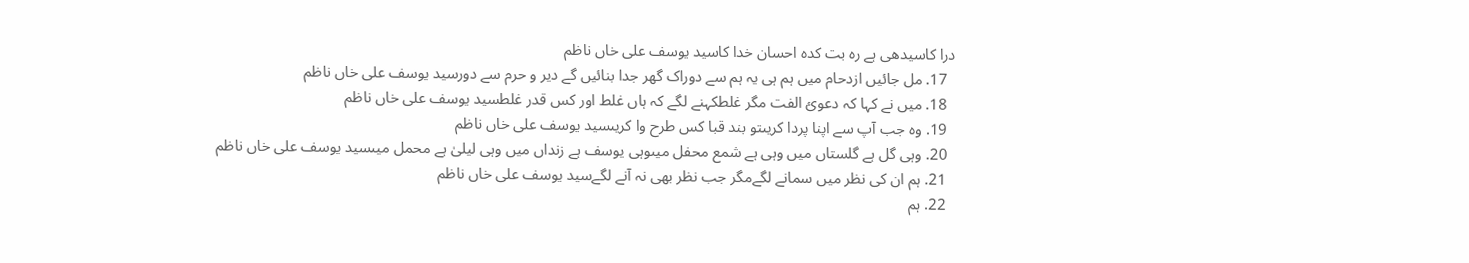درا کاسیدھی ہے رہ بت کدہ احسان خدا کاسید یوسف علی خاں ناظم
  17. مل جائیں ازدحام میں ہم ہی یہ ہم سے دوراک گھر جدا بنائیں گے دیر و حرم سے دورسید یوسف علی خاں ناظم
  18. میں نے کہا کہ دعوی‌ٔ الفت مگر غلطکہنے لگے کہ ہاں غلط اور کس قدر غلطسید یوسف علی خاں ناظم
  19. وہ جب آپ سے اپنا پردا کریںتو بند قبا کس طرح وا کریںسید یوسف علی خاں ناظم
  20. وہی گل ہے گلستاں میں وہی ہے شمع محفل میںوہی یوسف ہے زنداں میں وہی لیلیٰ ہے محمل میںسید یوسف علی خاں ناظم
  21. ہم ان کی نظر میں سمانے لگےمگر جب نظر بھی نہ آنے لگےسید یوسف علی خاں ناظم
  22. ہم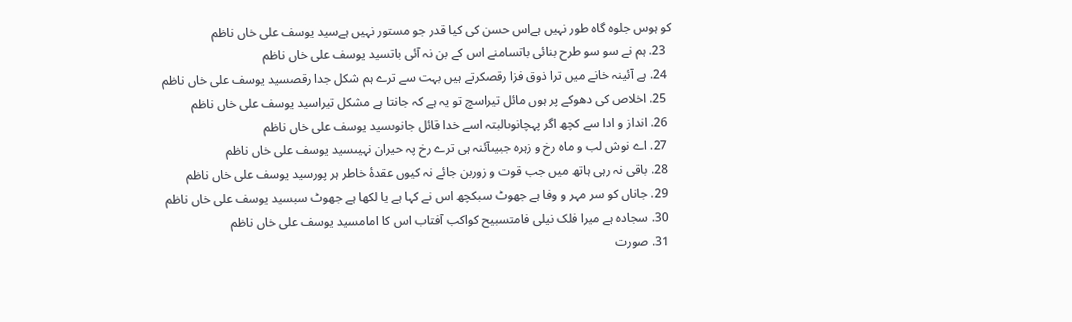کو ہوس جلوہ گاہ طور نہیں ہےاس حسن کی کیا قدر جو مستور نہیں ہےسید یوسف علی خاں ناظم
  23. ہم نے سو سو طرح بنائی باتسامنے اس کے بن نہ آئی باتسید یوسف علی خاں ناظم
  24. ہے آئینہ خانے میں ترا ذوق فزا رقصکرتے ہیں بہت سے ترے ہم شکل جدا رقصسید یوسف علی خاں ناظم
  25. اخلاص کی دھوکے پر ہوں مائل تیراسچ تو یہ ہے کہ جانتا ہے مشکل تیراسید یوسف علی خاں ناظم
  26. انداز و ادا سے کچھ اگر پہچانوںالبتہ اسے خدا قائل جانوںسید یوسف علی خاں ناظم
  27. اے نوش لب و ماہ رخ و زہرہ جبیںآئنہ ہی ترے رخ پہ حیران نہیںسید یوسف علی خاں ناظم
  28. باقی نہ رہی ہاتھ میں جب قوت و زوربن جائے نہ کیوں عقدۂ خاطر ہر پورسید یوسف علی خاں ناظم
  29. جاناں کو سر مہر و وفا ہے جھوٹ سبکچھ اس نے کہا ہے یا لکھا ہے جھوٹ سبسید یوسف علی خاں ناظم
  30. سجادہ ہے میرا فلک نیلی فامتسبیح کواکب آفتاب اس کا امامسید یوسف علی خاں ناظم
  31. صورت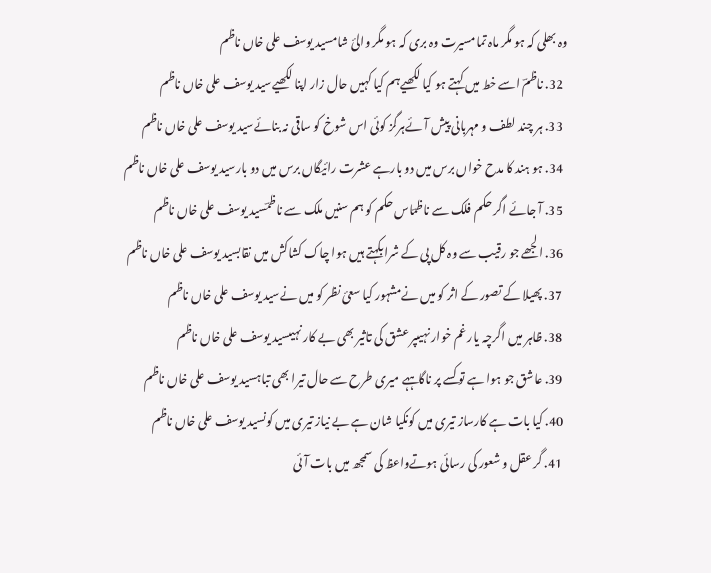وہ بھلی کہ ہو مگر ماہ تمامسیرت وہ بری کہ ہو مگر والیٔ شامسید یوسف علی خاں ناظم
  32. ناظمؔ اسے خط میں کہتے ہو کیا لکھیےہم کیا کہیں حال زار اپنا لکھیےسید یوسف علی خاں ناظم
  33. ہر چند لطف و مہربانی پیش آئےہرگز کوئی اس شوخ کو ساقی نہ بنائےسید یوسف علی خاں ناظم
  34. ہو ہند کا مدح خواں برس میں دو بارہے عشرت رائیگاں برس میں دو بارسید یوسف علی خاں ناظم
  35. آ جائے اگر حکم فلک سے ناظمؔاس حکم کو ہم سنیں ملک سے ناظمؔسید یوسف علی خاں ناظم
  36. الجھے جو رقیب سے وہ کل پی کے شرابکہتے ہیں ہوا چاک کشاکش میں نقابسید یوسف علی خاں ناظم
  37. پھیلا کے تصور کے اثر کو میں نےمشہور کیا سعیٔ نظر کو میں نےسید یوسف علی خاں ناظم
  38. ظاہر میں اگرچہ یار غم خوار نہیںپر عشق کی تاثیر بھی بے کار نہیںسید یوسف علی خاں ناظم
  39. عاشق جو ہوا ہے تو کسے پر ناگاہہے میری طرح سے حال تیرا بھی تباہسید یوسف علی خاں ناظم
  40. کیا بات ہے کارساز تیری میں کونکیا شان ہے بے نیاز تیری میں کونسید یوسف علی خاں ناظم
  41. گر عقل و شعور کی رسائی ہوتےواعظ کی سمجھ میں بات آئی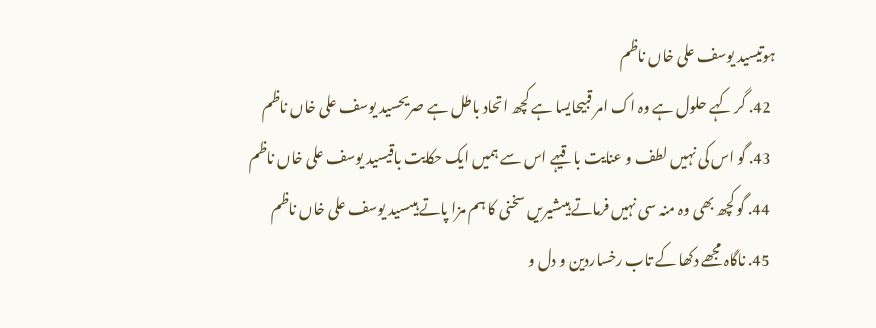ہوتیسید یوسف علی خاں ناظم
  42. گر کہے حلول ہے وہ اک امر قبیحایسا ہے کچھ اتحاد باطل ہے صریحسید یوسف علی خاں ناظم
  43. گو اس کی نہیں لطف و عنایت باقیہے اس سے ہمیں ایک حکایت باقیسید یوسف علی خاں ناظم
  44. گو کچھ بھی وہ منہ سی نہیں فرماتے ہیںشیریں سخنی کا ہم مزا پاتے ہیںسید یوسف علی خاں ناظم
  45. ناگاہ مجھے دکھا کے تاب رخساردین و دل و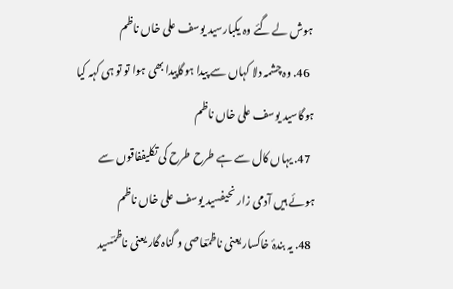ہوش لے گئے وہ یکبارسید یوسف علی خاں ناظم
  46. وہ چشمہ دلا کہاں سے پیدا ہوگاپیدا بھی ہوا تو تو ہی کہہ کیا ہوگاسید یوسف علی خاں ناظم
  47. یہاں کال سے ہے طرح طرح کی تکلیففاقوں سے ہوئے ہیں آدمی زار نحیفسید یوسف علی خاں ناظم
  48. یہ بندۂ خاکسار یعنی ناظمؔعاصی و گناہ گار یعنی ناظمؔسید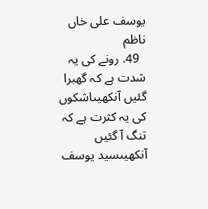یوسف علی خاں ناظم
  49. رونے کی یہ شدت ہے کہ گھبرا گئیں آنکھیںاشکوں کی یہ کثرت ہے کہ تنگ آ گئیں آنکھیںسید یوسف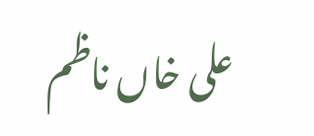علی خاں ناظم